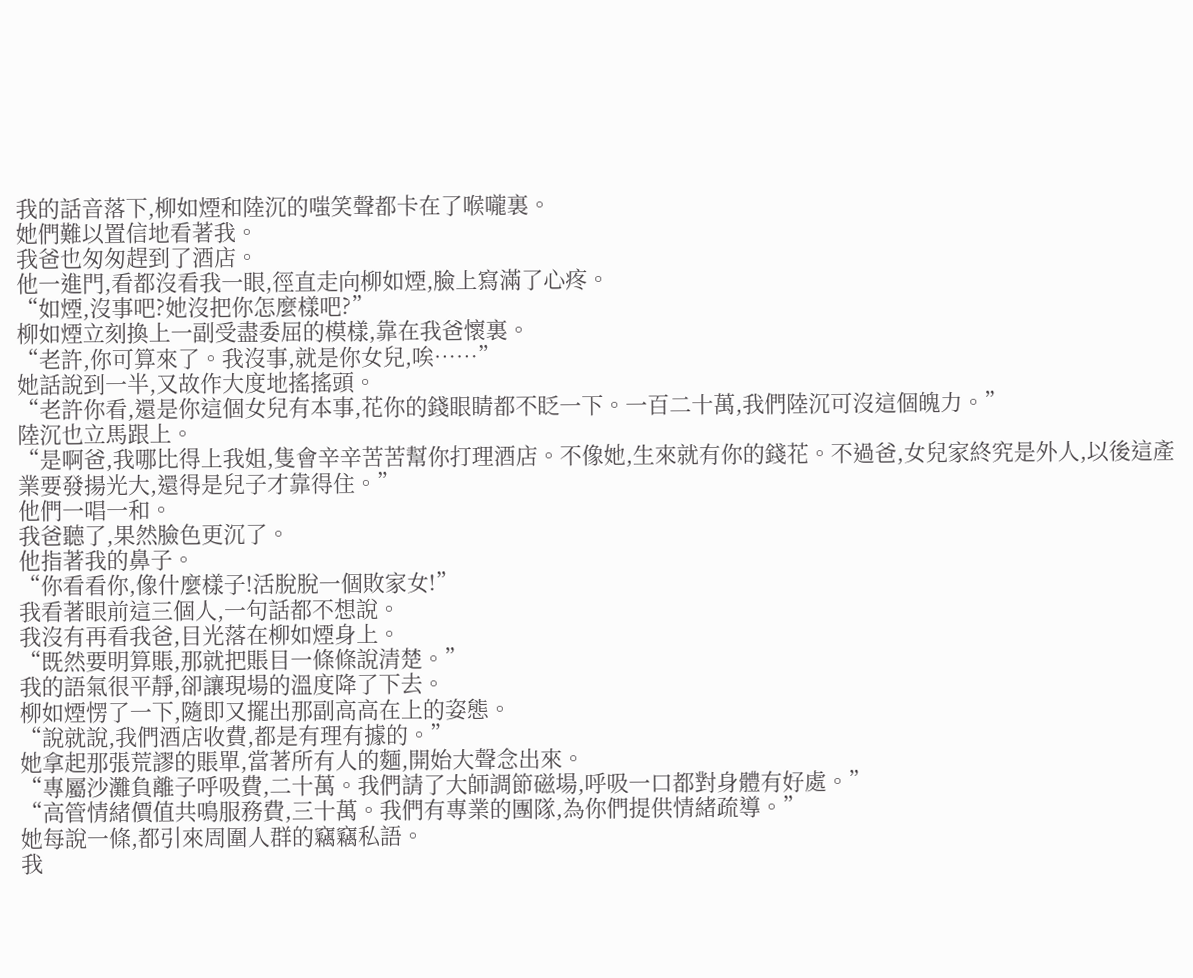我的話音落下,柳如煙和陸沉的嗤笑聲都卡在了喉嚨裏。
她們難以置信地看著我。
我爸也匆匆趕到了酒店。
他一進門,看都沒看我一眼,徑直走向柳如煙,臉上寫滿了心疼。
“如煙,沒事吧?她沒把你怎麼樣吧?”
柳如煙立刻換上一副受盡委屈的模樣,靠在我爸懷裏。
“老許,你可算來了。我沒事,就是你女兒,唉……”
她話說到一半,又故作大度地搖搖頭。
“老許你看,還是你這個女兒有本事,花你的錢眼睛都不眨一下。一百二十萬,我們陸沉可沒這個魄力。”
陸沉也立馬跟上。
“是啊爸,我哪比得上我姐,隻會辛辛苦苦幫你打理酒店。不像她,生來就有你的錢花。不過爸,女兒家終究是外人,以後這產業要發揚光大,還得是兒子才靠得住。”
他們一唱一和。
我爸聽了,果然臉色更沉了。
他指著我的鼻子。
“你看看你,像什麼樣子!活脫脫一個敗家女!”
我看著眼前這三個人,一句話都不想說。
我沒有再看我爸,目光落在柳如煙身上。
“既然要明算賬,那就把賬目一條條說清楚。”
我的語氣很平靜,卻讓現場的溫度降了下去。
柳如煙愣了一下,隨即又擺出那副高高在上的姿態。
“說就說,我們酒店收費,都是有理有據的。”
她拿起那張荒謬的賬單,當著所有人的麵,開始大聲念出來。
“專屬沙灘負離子呼吸費,二十萬。我們請了大師調節磁場,呼吸一口都對身體有好處。”
“高管情緒價值共鳴服務費,三十萬。我們有專業的團隊,為你們提供情緒疏導。”
她每說一條,都引來周圍人群的竊竊私語。
我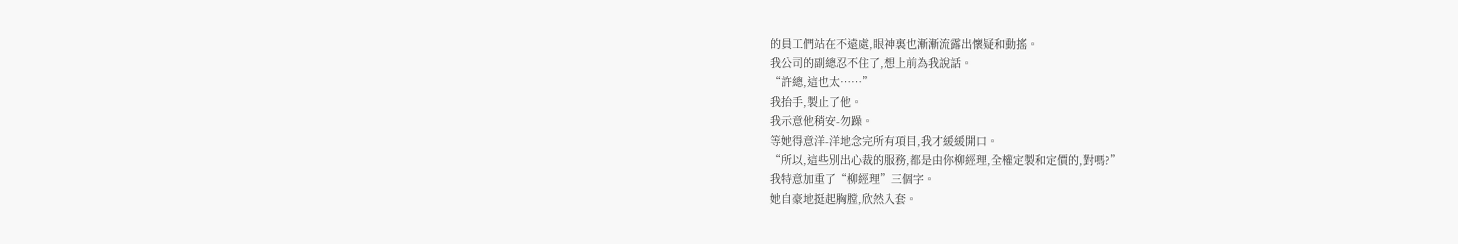的員工們站在不遠處,眼神裏也漸漸流露出懷疑和動搖。
我公司的副總忍不住了,想上前為我說話。
“許總,這也太……”
我抬手,製止了他。
我示意他稍安-勿躁。
等她得意洋-洋地念完所有項目,我才緩緩開口。
“所以,這些別出心裁的服務,都是由你柳經理,全權定製和定價的,對嗎?”
我特意加重了“柳經理”三個字。
她自豪地挺起胸膛,欣然入套。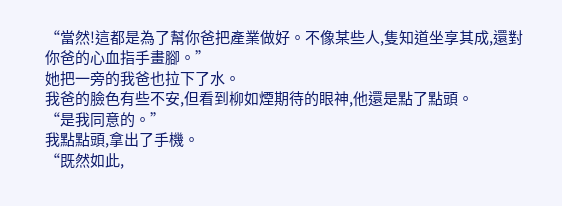“當然!這都是為了幫你爸把產業做好。不像某些人,隻知道坐享其成,還對你爸的心血指手畫腳。”
她把一旁的我爸也拉下了水。
我爸的臉色有些不安,但看到柳如煙期待的眼神,他還是點了點頭。
“是我同意的。”
我點點頭,拿出了手機。
“既然如此,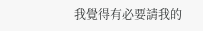我覺得有必要請我的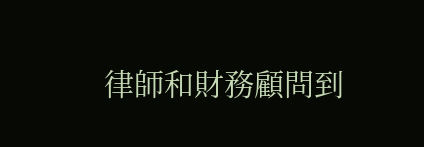律師和財務顧問到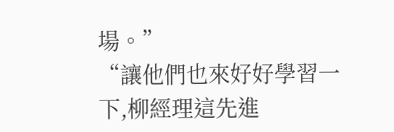場。”
“讓他們也來好好學習一下,柳經理這先進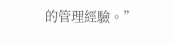的管理經驗。”